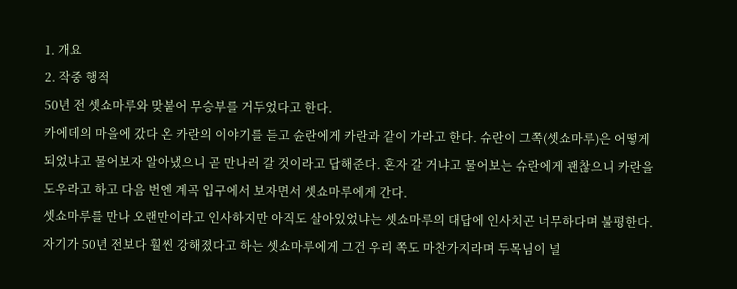1. 개요
2. 작중 행적
50년 전 셋쇼마루와 맞붙어 무승부를 거두었다고 한다.
카에데의 마을에 갔다 온 카란의 이야기를 듣고 슌란에게 카란과 같이 가라고 한다. 슈란이 그쪽(셋쇼마루)은 어떻게 되었냐고 물어보자 알아냈으니 곧 만나러 갈 것이라고 답해준다. 혼자 갈 거냐고 물어보는 슈란에게 괜찮으니 카란을 도우라고 하고 다음 번엔 계곡 입구에서 보자면서 셋쇼마루에게 간다.
셋쇼마루를 만나 오랜만이라고 인사하지만 아직도 살아있었냐는 셋쇼마루의 대답에 인사치곤 너무하다며 불평한다. 자기가 50년 전보다 훨씬 강해졌다고 하는 셋쇼마루에게 그건 우리 쪽도 마찬가지라며 두목님이 널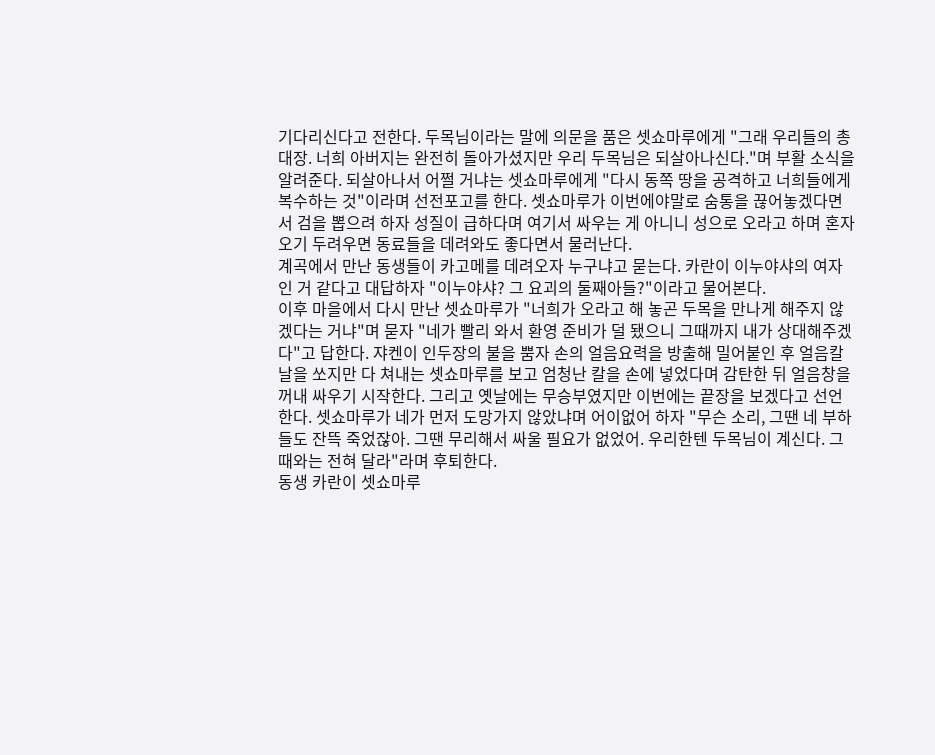기다리신다고 전한다. 두목님이라는 말에 의문을 품은 셋쇼마루에게 "그래 우리들의 총대장. 너희 아버지는 완전히 돌아가셨지만 우리 두목님은 되살아나신다."며 부활 소식을 알려준다. 되살아나서 어쩔 거냐는 셋쇼마루에게 "다시 동쪽 땅을 공격하고 너희들에게 복수하는 것"이라며 선전포고를 한다. 셋쇼마루가 이번에야말로 숨통을 끊어놓겠다면서 검을 뽑으려 하자 성질이 급하다며 여기서 싸우는 게 아니니 성으로 오라고 하며 혼자 오기 두려우면 동료들을 데려와도 좋다면서 물러난다.
계곡에서 만난 동생들이 카고메를 데려오자 누구냐고 묻는다. 카란이 이누야샤의 여자인 거 같다고 대답하자 "이누야샤? 그 요괴의 둘째아들?"이라고 물어본다.
이후 마을에서 다시 만난 셋쇼마루가 "너희가 오라고 해 놓곤 두목을 만나게 해주지 않겠다는 거냐"며 묻자 "네가 빨리 와서 환영 준비가 덜 됐으니 그때까지 내가 상대해주겠다"고 답한다. 쟈켄이 인두장의 불을 뿜자 손의 얼음요력을 방출해 밀어붙인 후 얼음칼날을 쏘지만 다 쳐내는 셋쇼마루를 보고 엄청난 칼을 손에 넣었다며 감탄한 뒤 얼음창을 꺼내 싸우기 시작한다. 그리고 옛날에는 무승부였지만 이번에는 끝장을 보겠다고 선언한다. 셋쇼마루가 네가 먼저 도망가지 않았냐며 어이없어 하자 "무슨 소리, 그땐 네 부하들도 잔뜩 죽었잖아. 그땐 무리해서 싸울 필요가 없었어. 우리한텐 두목님이 계신다. 그때와는 전혀 달라"라며 후퇴한다.
동생 카란이 셋쇼마루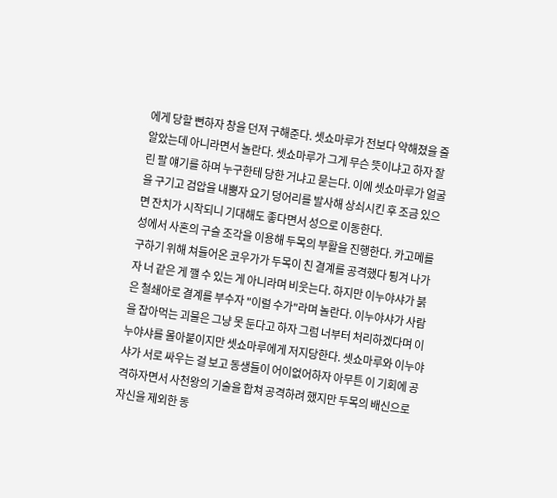에게 당할 뻔하자 창을 던져 구해준다. 셋쇼마루가 전보다 약해졌을 줄 알았는데 아니라면서 놀란다. 셋쇼마루가 그게 무슨 뜻이냐고 하자 잘린 팔 얘기를 하며 누구한테 당한 거냐고 묻는다. 이에 셋쇼마루가 얼굴을 구기고 검압을 내뿜자 요기 덩어리를 발사해 상쇠시킨 후 조금 있으면 잔치가 시작되니 기대해도 좋다면서 성으로 이동한다.
성에서 사혼의 구슬 조각을 이용해 두목의 부활을 진행한다. 카고메를 구하기 위해 쳐들어온 코우가가 두목이 친 결계를 공격했다 튕겨 나가자 너 같은 게 깰 수 있는 게 아니라며 비웃는다. 하지만 이누야샤가 붉은 철쇄아로 결계를 부수자 "이럴 수가"라며 놀란다. 이누야샤가 사람을 잡아먹는 괴물은 그냥 못 둔다고 하자 그럼 너부터 처리하겠다며 이누야샤를 몰아붙이지만 셋쇼마루에게 저지당한다. 셋쇼마루와 이누야샤가 서로 싸우는 걸 보고 동생들이 어이없어하자 아무튼 이 기회에 공격하자면서 사천왕의 기술을 합쳐 공격하려 했지만 두목의 배신으로 자신을 제외한 동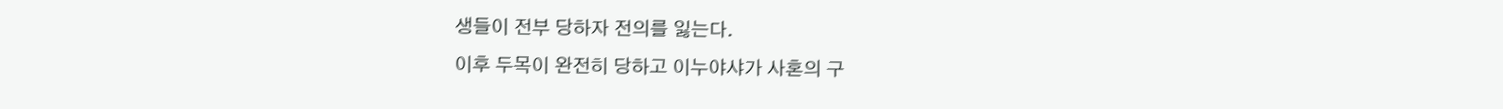생들이 전부 당하자 전의를 잃는다.
이후 두목이 완전히 당하고 이누야샤가 사혼의 구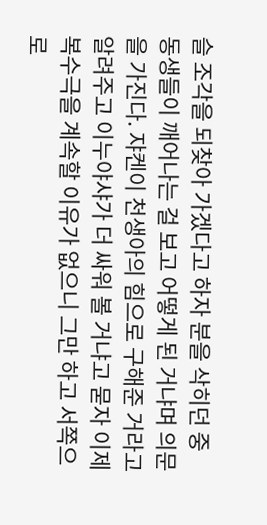슬 조각을 되찾아 가겠다고 하자 분을 삭히던 중 동생들이 깨어나는 걸 보고 어떻게 된 거냐며 의문을 가진다. 쟈켄이 천생아의 힘으로 구해준 거라고 알려주고 이누야샤가 더 싸워 볼 거냐고 묻자 이제 복수극을 계속할 이유가 없으니 그만 하고 서쪽으로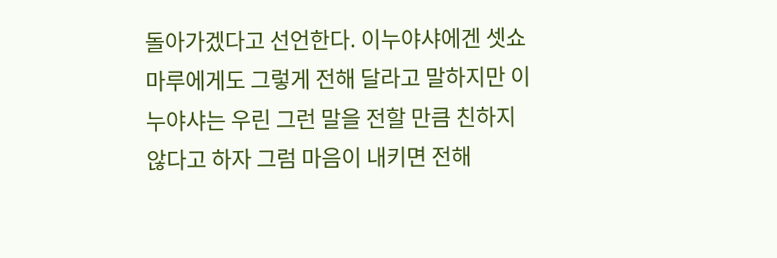돌아가겠다고 선언한다. 이누야샤에겐 셋쇼마루에게도 그렇게 전해 달라고 말하지만 이누야샤는 우린 그런 말을 전할 만큼 친하지 않다고 하자 그럼 마음이 내키면 전해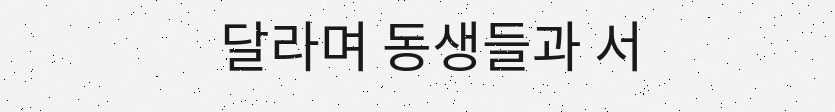달라며 동생들과 서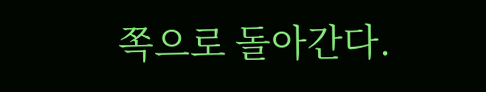쪽으로 돌아간다.